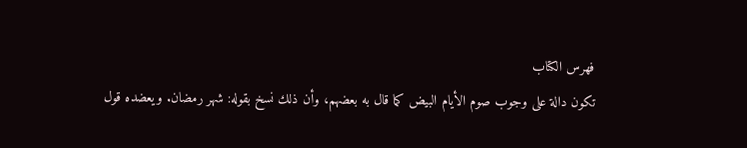فهرس الكتاب
تكون دالة على وجوب صوم الأيام البيض كما قال به بعضهم، وأن ذلك نسخ بقوله: شهر رمضان. ويعضده قول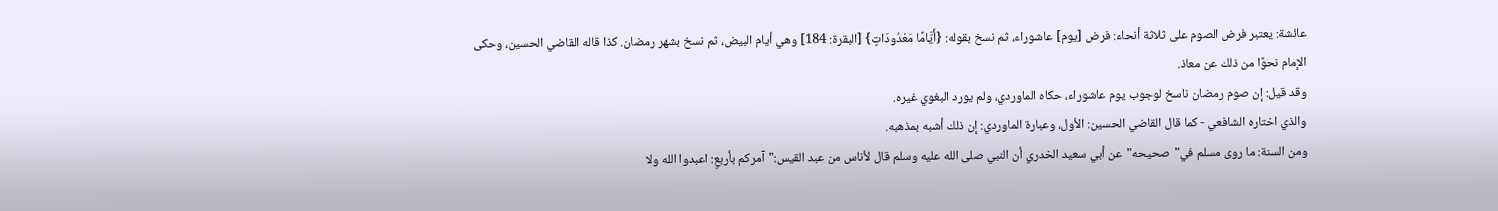عائشة: يعتبر فرض الصوم على ثلاثة أنحاء: فرض [يوم] عاشوراء، ثم نسخ بقوله: {أَيَّامًا مَعْدُودَاتٍ} [البقرة: 184] وهي أيام البيض، ثم نسخ بشهر رمضان. كذا قاله القاضي الحسين، وحكى الإمام نحوًا من ذلك عن معاذ.
وقد قيل: إن صوم رمضان ناسخ لوجوب يوم عاشوراء، حكاه الماوردي، ولم يورد البغوي غيره.
والذي اختاره الشافعي - كما قال القاضي الحسين: الأول، وعبارة الماوردي: إن ذلك أشبه بمذهبه.
ومن السنة: ما روى مسلم في"صحيحه"عن أبي سعيد الخدري أن النبي صلى الله عليه وسلم قال لأناس من عبد القيس:"آمركم بأربعٍ: اعبدوا الله ولا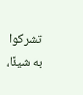تشركوا به شيئًا،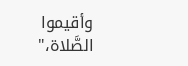وأقيموا الصَّلاة،"